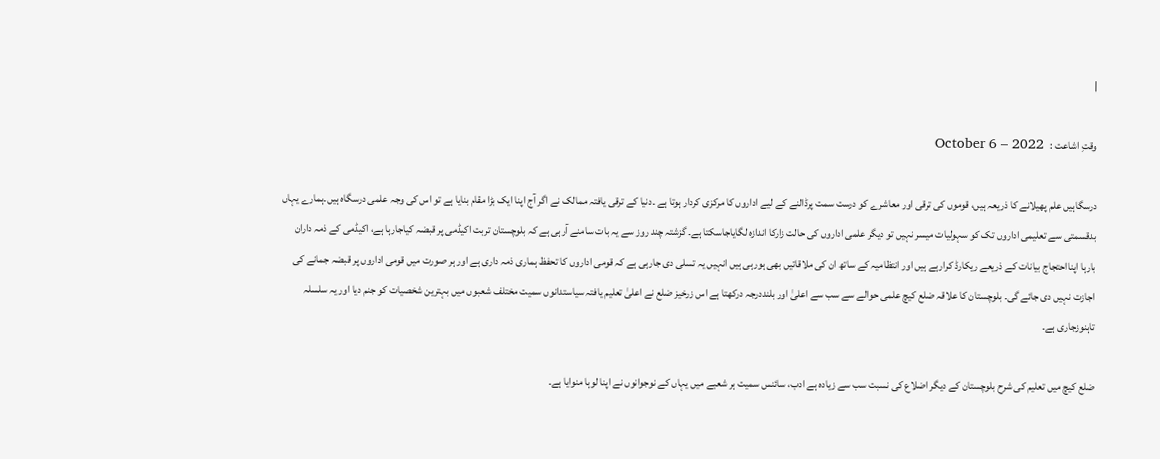|

وقتِ اشاعت :   October 6 – 2022

درسگاہیں علم پھیلانے کا ذریعہ ہیں، قوموں کی ترقی اور معاشرے کو درست سمت پرڈالنے کے لیے اداروں کا مرکزی کردار ہوتا ہے ۔دنیا کے ترقی یافتہ ممالک نے اگر آج اپنا ایک بڑا مقام بنایا ہے تو اس کی وجہ علمی درسگاہ ہیں۔ہمارے یہاں بدقسمتی سے تعلیمی اداروں تک کو سہولیات میسر نہیں تو دیگر علمی اداروں کی حالت زارکا اندازہ لگایاجاسکتا ہے۔ گزشتہ چند روز سے یہ بات سامنے آرہی ہے کہ بلوچستان تربت اکیڈمی پر قبضہ کیاجارہا ہے، اکیڈمی کے ذمہ داران بارہا اپنااحتجاج بیانات کے ذریعے ریکارڈ کرارہے ہیں اور انتظامیہ کے ساتھ ان کی ملاقاتیں بھی ہورہی ہیں انہیں یہ تسلی دی جارہی ہے کہ قومی اداروں کا تحفظ ہماری ذمہ داری ہے اور ہر صورت میں قومی اداروں پر قبضہ جمانے کی اجازت نہیں دی جائے گی۔ بلوچستان کا علاقہ ضلع کیچ علمی حوالے سے سب سے اعلیٰ اور بلنددرجہ درکھتا ہے اس زرخیز ضلع نے اعلیٰ تعلیم یافتہ سیاستدانوں سمیت مختلف شعبوں میں بہترین شخصیات کو جنم دیا اور یہ سلسلہ تاہنوزجاری ہے۔

ضلع کیچ میں تعلیم کی شرح بلوچستان کے دیگر اضلاع کی نسبت سب سے زیادہ ہے ادب، سائنس سمیت ہر شعبے میں یہاں کے نوجوانوں نے اپنا لوہا منوایا ہے۔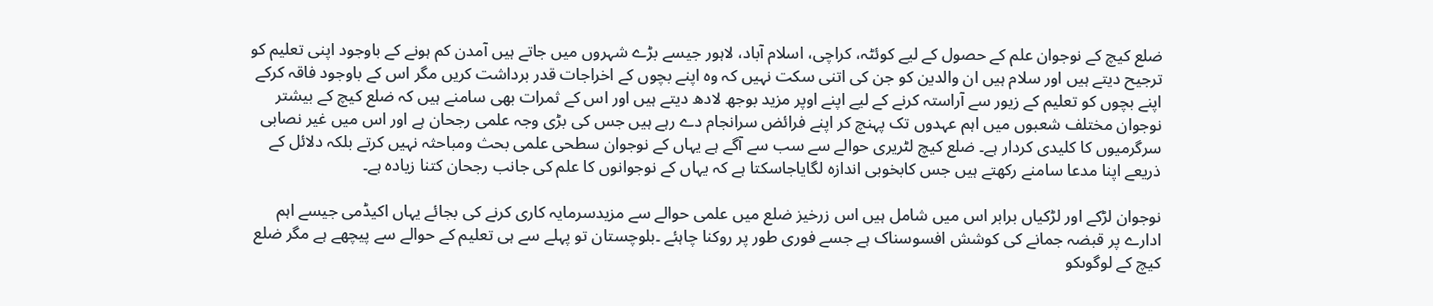ضلع کیچ کے نوجوان علم کے حصول کے لیے کوئٹہ، کراچی، اسلام آباد، لاہور جیسے بڑے شہروں میں جاتے ہیں آمدن کم ہونے کے باوجود اپنی تعلیم کو ترجیح دیتے ہیں اور سلام ہیں ان والدین کو جن کی اتنی سکت نہیں کہ وہ اپنے بچوں کے اخراجات قدر برداشت کریں مگر اس کے باوجود فاقہ کرکے اپنے بچوں کو تعلیم کے زیور سے آراستہ کرنے کے لیے اپنے اوپر مزید بوجھ لادھ دیتے ہیں اور اس کے ثمرات بھی سامنے ہیں کہ ضلع کیچ کے بیشتر نوجوان مختلف شعبوں میں اہم عہدوں تک پہنچ کر اپنے فرائض سرانجام دے رہے ہیں جس کی بڑی وجہ علمی رجحان ہے اور اس میں غیر نصابی سرگرمیوں کا کلیدی کردار ہے۔ ضلع کیچ لٹریری حوالے سے سب سے آگے ہے یہاں کے نوجوان سطحی علمی بحث ومباحثہ نہیں کرتے بلکہ دلائل کے ذریعے اپنا مدعا سامنے رکھتے ہیں جس کابخوبی اندازہ لگایاجاسکتا ہے کہ یہاں کے نوجوانوں کا علم کی جانب رجحان کتنا زیادہ ہے۔

نوجوان لڑکے اور لڑکیاں برابر اس میں شامل ہیں اس زرخیز ضلع میں علمی حوالے سے مزیدسرمایہ کاری کرنے کی بجائے یہاں اکیڈمی جیسے اہم ادارے پر قبضہ جمانے کی کوشش افسوسناک ہے جسے فوری طور پر روکنا چاہئے ۔بلوچستان تو پہلے سے ہی تعلیم کے حوالے سے پیچھے ہے مگر ضلع کیچ کے لوگوںکو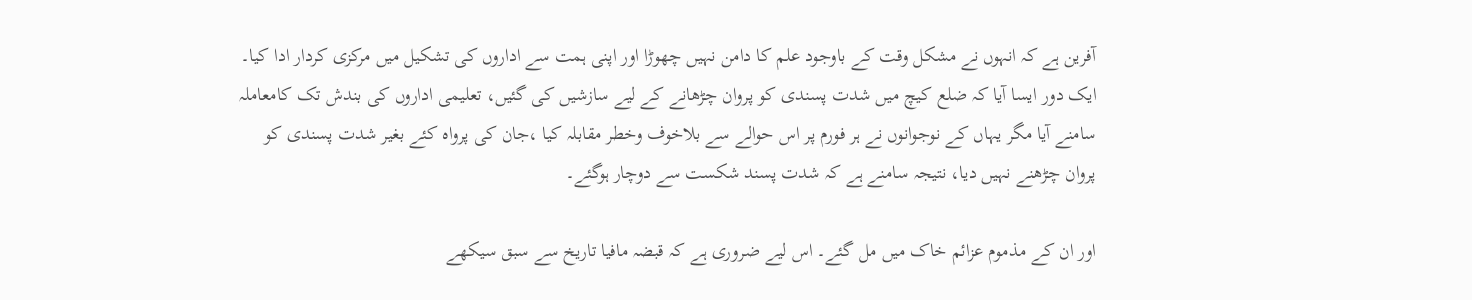آفرین ہے کہ انہوں نے مشکل وقت کے باوجود علم کا دامن نہیں چھوڑا اور اپنی ہمت سے اداروں کی تشکیل میں مرکزی کردار ادا کیا۔ ایک دور ایسا آیا کہ ضلع کیچ میں شدت پسندی کو پروان چڑھانے کے لیے سازشیں کی گئیں، تعلیمی اداروں کی بندش تک کامعاملہ سامنے آیا مگر یہاں کے نوجوانوں نے ہر فورم پر اس حوالے سے بلاخوف وخطر مقابلہ کیا ،جان کی پرواہ کئے بغیر شدت پسندی کو پروان چڑھنے نہیں دیا، نتیجہ سامنے ہے کہ شدت پسند شکست سے دوچار ہوگئے۔

اور ان کے مذموم عزائم خاک میں مل گئے۔ اس لیے ضروری ہے کہ قبضہ مافیا تاریخ سے سبق سیکھے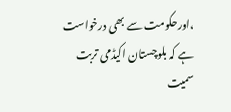،اورحکومت سے بھی درخواست ہے کہ بلوچستان اکیڈمی تربت سمیت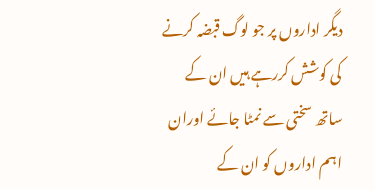دیگر اداروں پر جو لوگ قبضہ کرنے کی کوشش کررہے ہیں ان کے ساتھ سختی سے نمٹا جائے اوران اہم اداروں کو ان کے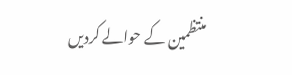منتظمین کے حوالے کردیں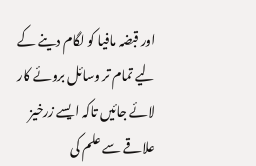اور قبضہ مافیا کو لگام دینے کے لیے تمام تر وسائل بروئے کار لائے جائیں تاکہ ایسے زرخیز علاقے سے علم کی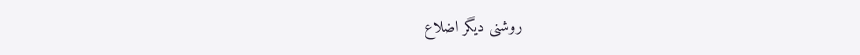روشنی دیگر اضلاع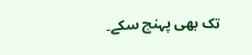تک بھی پہنچ سکے۔